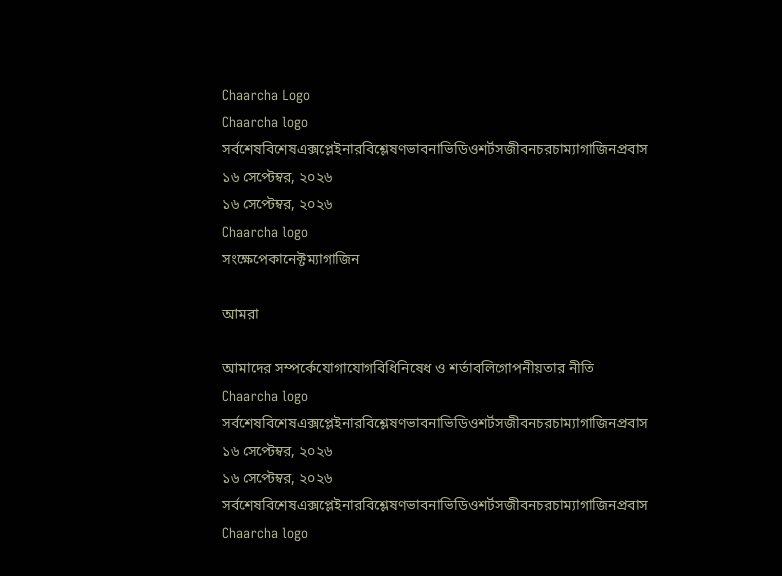Chaarcha Logo
Chaarcha logo
সর্বশেষবিশেষএক্সপ্লেইনারবিশ্লেষণভাবনাভিডিওশর্টসজীবনচরচাম্যাগাজিনপ্রবাস
১৬ সেপ্টেম্বর, ২০২৬
১৬ সেপ্টেম্বর, ২০২৬
Chaarcha logo
সংক্ষেপেকানেক্টম্যাগাজিন

আমরা

আমাদের সম্পর্কেযোগাযোগবিধিনিষেধ ও শর্তাবলিগোপনীয়তার নীতি
Chaarcha logo
সর্বশেষবিশেষএক্সপ্লেইনারবিশ্লেষণভাবনাভিডিওশর্টসজীবনচরচাম্যাগাজিনপ্রবাস
১৬ সেপ্টেম্বর, ২০২৬
১৬ সেপ্টেম্বর, ২০২৬
সর্বশেষবিশেষএক্সপ্লেইনারবিশ্লেষণভাবনাভিডিওশর্টসজীবনচরচাম্যাগাজিনপ্রবাস
Chaarcha logo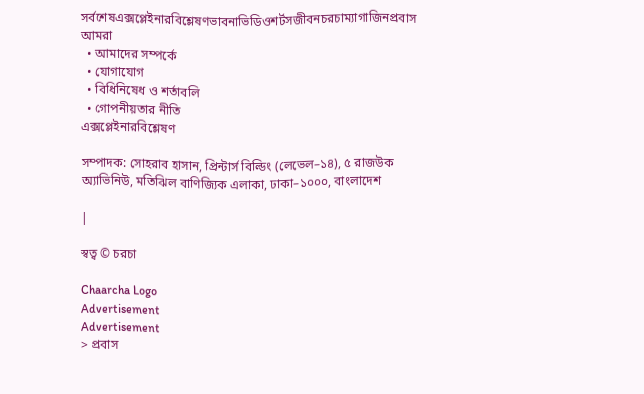সর্বশেষএক্সপ্লেইনারবিশ্লেষণভাবনাভিডিওশর্টসজীবনচরচাম্যাগাজিনপ্রবাস
আমরা
  • আমাদের সম্পর্কে
  • যোগাযোগ
  • বিধিনিষেধ ও শর্তাবলি
  • গোপনীয়তার নীতি
এক্সপ্লেইনারবিশ্লেষণ

সম্পাদক: সোহরাব হাসান, প্রিন্টার্স বিল্ডিং (লেভেল–১৪), ৫ রাজউক অ্যাভিনিউ, মতিঝিল বাণিজ্যিক এলাকা, ঢাকা–১০০০, বাংলাদেশ

|

স্বত্ব © চরচা

Chaarcha Logo
Advertisement
Advertisement
> প্রবাস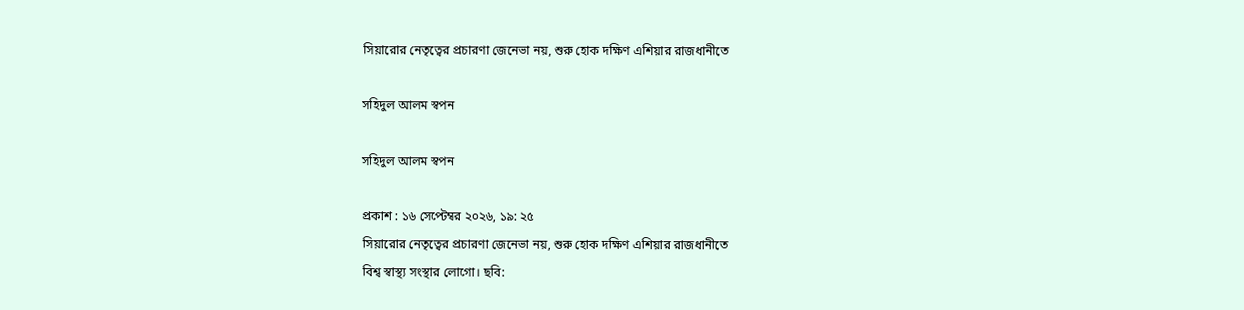সিয়ারোর নেতৃত্বের প্রচারণা জেনেভা নয়, শুরু হোক দক্ষিণ এশিয়ার রাজধানীতে

সহিদুল আলম স্বপন

সহিদুল আলম স্বপন

প্রকাশ : ১৬ সেপ্টেম্বর ২০২৬, ১৯: ২৫
সিয়ারোর নেতৃত্বের প্রচারণা জেনেভা নয়, শুরু হোক দক্ষিণ এশিয়ার রাজধানীতে
বিশ্ব স্বাস্থ্য সংস্থার লোগো। ছবি: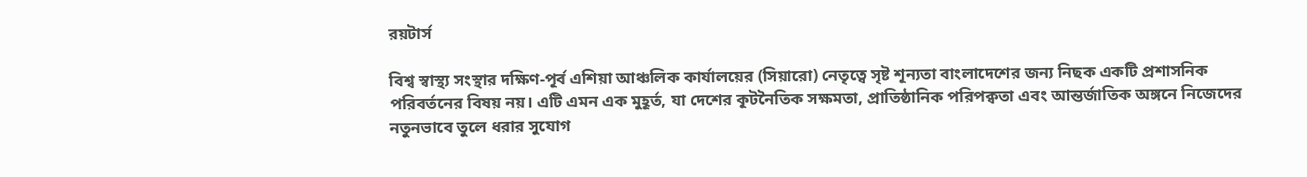রয়টার্স

বিশ্ব স্বাস্থ্য সংস্থার দক্ষিণ-পূর্ব এশিয়া আঞ্চলিক কার্যালয়ের (সিয়ারো) নেতৃত্বে সৃষ্ট শূন্যতা বাংলাদেশের জন্য নিছক একটি প্রশাসনিক পরিবর্তনের বিষয় নয়। এটি এমন এক মুহূর্ত, যা দেশের কূটনৈতিক সক্ষমতা, প্রাতিষ্ঠানিক পরিপক্বতা এবং আন্তর্জাতিক অঙ্গনে নিজেদের নতুনভাবে তুলে ধরার সুযোগ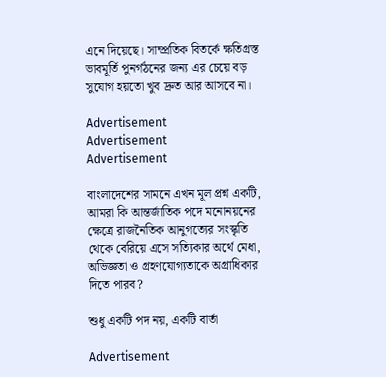এনে দিয়েছে। সাম্প্রতিক বিতর্কে ক্ষতিগ্রস্ত ভাবমূর্তি পুনর্গঠনের জন্য এর চেয়ে বড় সুযোগ হয়তো খুব দ্রুত আর আসবে না।

Advertisement
Advertisement
Advertisement

বাংলাদেশের সামনে এখন মূল প্রশ্ন একটি, আমরা কি আন্তর্জাতিক পদে মনোনয়নের ক্ষেত্রে রাজনৈতিক আনুগত্যের সংস্কৃতি থেকে বেরিয়ে এসে সত্যিকার অর্থে মেধা, অভিজ্ঞতা ও গ্রহণযোগ্যতাকে অগ্রাধিকার দিতে পারব?

শুধু একটি পদ নয়, একটি বার্তা

Advertisement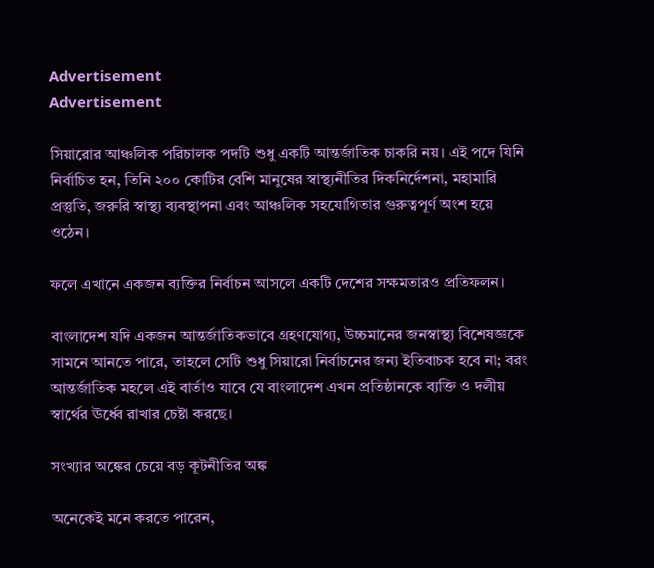Advertisement
Advertisement

সিয়ারোর আঞ্চলিক পরিচালক পদটি শুধু একটি আন্তর্জাতিক চাকরি নয়। এই পদে যিনি নির্বাচিত হন, তিনি ২০০ কোটির বেশি মানুষের স্বাস্থ্যনীতির দিকনির্দেশনা, মহামারি প্রস্তুতি, জরুরি স্বাস্থ্য ব্যবস্থাপনা এবং আঞ্চলিক সহযোগিতার গুরুত্বপূর্ণ অংশ হয়ে ওঠেন।

ফলে এখানে একজন ব্যক্তির নির্বাচন আসলে একটি দেশের সক্ষমতারও প্রতিফলন।

বাংলাদেশ যদি একজন আন্তর্জাতিকভাবে গ্রহণযোগ্য, উচ্চমানের জনস্বাস্থ্য বিশেষজ্ঞকে সামনে আনতে পারে, তাহলে সেটি শুধু সিয়ারো নির্বাচনের জন্য ইতিবাচক হবে না; বরং আন্তর্জাতিক মহলে এই বার্তাও যাবে যে বাংলাদেশ এখন প্রতিষ্ঠানকে ব্যক্তি ও দলীয় স্বার্থের ঊর্ধ্বে রাখার চেষ্টা করছে।

সংখ্যার অঙ্কের চেয়ে বড় কূটনীতির অঙ্ক

অনেকেই মনে করতে পারেন,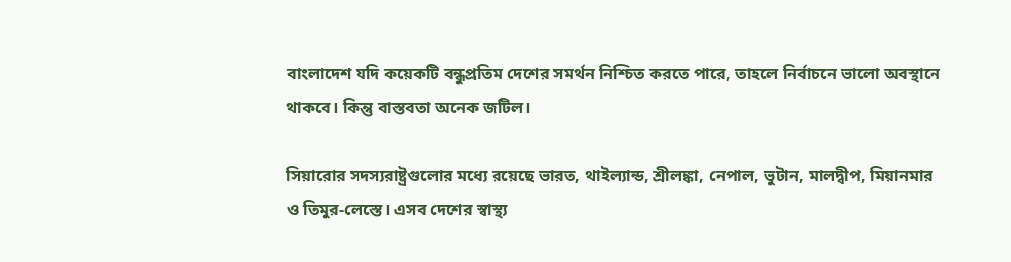বাংলাদেশ যদি কয়েকটি বন্ধুপ্রতিম দেশের সমর্থন নিশ্চিত করতে পারে, তাহলে নির্বাচনে ভালো অবস্থানে থাকবে। কিন্তু বাস্তবতা অনেক জটিল।

সিয়ারোর সদস্যরাষ্ট্রগুলোর মধ্যে রয়েছে ভারত, থাইল্যান্ড, শ্রীলঙ্কা, নেপাল, ভুটান, মালদ্বীপ, মিয়ানমার ও তিমুর-লেস্তে। এসব দেশের স্বাস্থ্য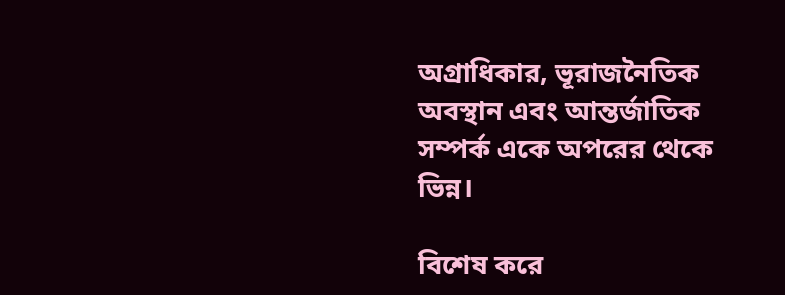অগ্রাধিকার, ভূরাজনৈতিক অবস্থান এবং আন্তর্জাতিক সম্পর্ক একে অপরের থেকে ভিন্ন।

বিশেষ করে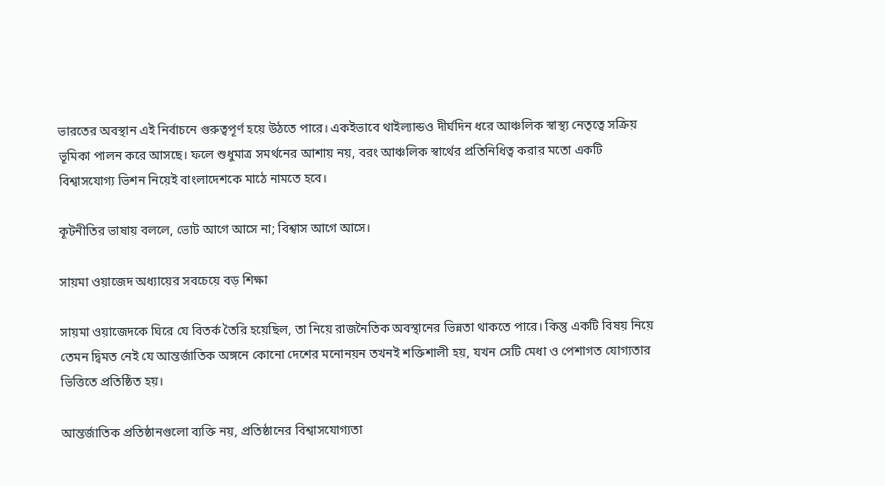ভারতের অবস্থান এই নির্বাচনে গুরুত্বপূর্ণ হয়ে উঠতে পারে। একইভাবে থাইল্যান্ডও দীর্ঘদিন ধরে আঞ্চলিক স্বাস্থ্য নেতৃত্বে সক্রিয় ভূমিকা পালন করে আসছে। ফলে শুধুমাত্র সমর্থনের আশায় নয়, বরং আঞ্চলিক স্বার্থের প্রতিনিধিত্ব করার মতো একটি বিশ্বাসযোগ্য ভিশন নিয়েই বাংলাদেশকে মাঠে নামতে হবে।

কূটনীতির ভাষায় বললে, ভোট আগে আসে না; বিশ্বাস আগে আসে।

সায়মা ওয়াজেদ অধ্যায়ের সবচেয়ে বড় শিক্ষা

সায়মা ওয়াজেদকে ঘিরে যে বিতর্ক তৈরি হয়েছিল, তা নিয়ে রাজনৈতিক অবস্থানের ভিন্নতা থাকতে পারে। কিন্তু একটি বিষয় নিয়ে তেমন দ্বিমত নেই যে আন্তর্জাতিক অঙ্গনে কোনো দেশের মনোনয়ন তখনই শক্তিশালী হয়, যখন সেটি মেধা ও পেশাগত যোগ্যতার ভিত্তিতে প্রতিষ্ঠিত হয়।

আন্তর্জাতিক প্রতিষ্ঠানগুলো ব্যক্তি নয়, প্রতিষ্ঠানের বিশ্বাসযোগ্যতা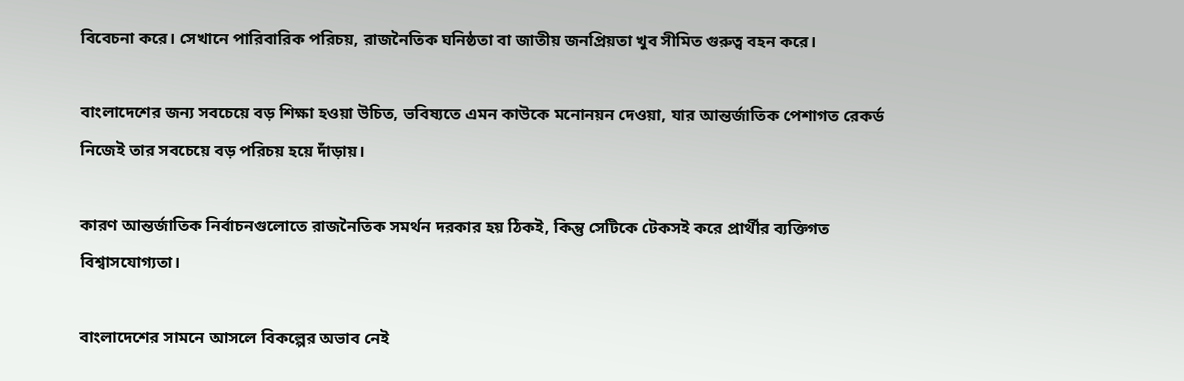বিবেচনা করে। সেখানে পারিবারিক পরিচয়, রাজনৈতিক ঘনিষ্ঠতা বা জাতীয় জনপ্রিয়তা খুব সীমিত গুরুত্ব বহন করে।

বাংলাদেশের জন্য সবচেয়ে বড় শিক্ষা হওয়া উচিত, ভবিষ্যতে এমন কাউকে মনোনয়ন দেওয়া, যার আন্তর্জাতিক পেশাগত রেকর্ড নিজেই তার সবচেয়ে বড় পরিচয় হয়ে দাঁড়ায়।

কারণ আন্তর্জাতিক নির্বাচনগুলোতে রাজনৈতিক সমর্থন দরকার হয় ঠিকই, কিন্তু সেটিকে টেকসই করে প্রার্থীর ব্যক্তিগত বিশ্বাসযোগ্যতা।

বাংলাদেশের সামনে আসলে বিকল্পের অভাব নেই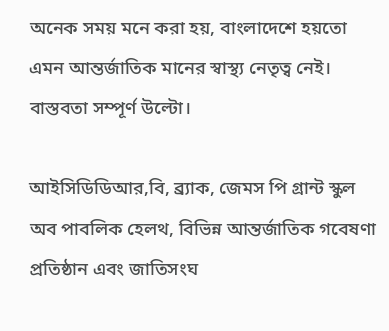অনেক সময় মনে করা হয়, বাংলাদেশে হয়তো এমন আন্তর্জাতিক মানের স্বাস্থ্য নেতৃত্ব নেই। বাস্তবতা সম্পূর্ণ উল্টো।

আইসিডিডিআর,বি, ব্র্যাক, জেমস পি গ্রান্ট স্কুল অব পাবলিক হেলথ, বিভিন্ন আন্তর্জাতিক গবেষণা প্রতিষ্ঠান এবং জাতিসংঘ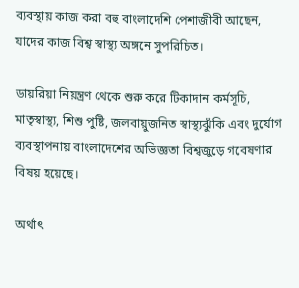ব্যবস্থায় কাজ করা বহু বাংলাদেশি পেশাজীবী আছেন, যাদের কাজ বিশ্ব স্বাস্থ্য অঙ্গনে সুপরিচিত।

ডায়রিয়া নিয়ন্ত্রণ থেকে শুরু করে টিকাদান কর্মসূচি, মাতৃস্বাস্থ্য, শিশু পুষ্টি, জলবায়ুজনিত স্বাস্থ্যঝুঁকি এবং দুর্যোগ ব্যবস্থাপনায় বাংলাদেশের অভিজ্ঞতা বিশ্বজুড়ে গবেষণার বিষয় হয়েছে।

অর্থাৎ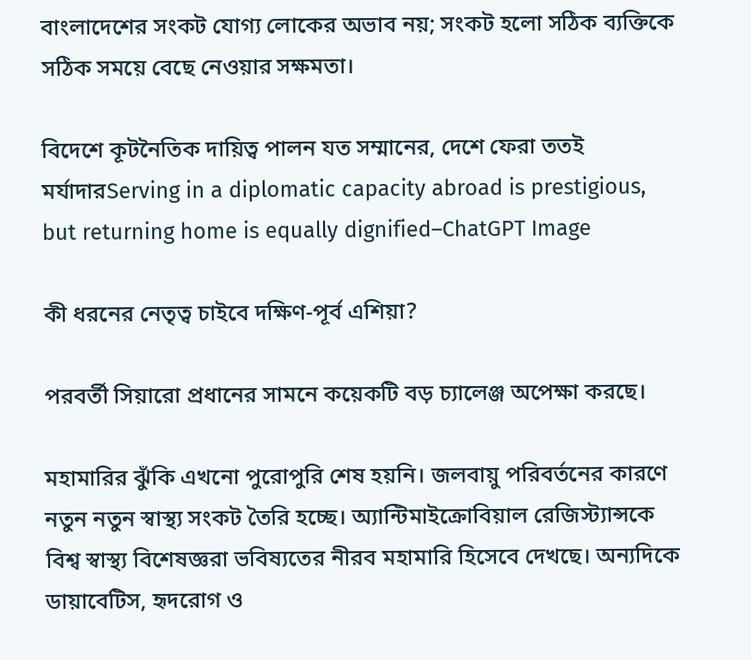বাংলাদেশের সংকট যোগ্য লোকের অভাব নয়; সংকট হলো সঠিক ব্যক্তিকে সঠিক সময়ে বেছে নেওয়ার সক্ষমতা।

বিদেশে কূটনৈতিক দায়িত্ব পালন যত সম্মানের, দেশে ফেরা ততই মর্যাদারServing in a diplomatic capacity abroad is prestigious, but returning home is equally dignified–ChatGPT Image

কী ধরনের নেতৃত্ব চাইবে দক্ষিণ-পূর্ব এশিয়া?

পরবর্তী সিয়ারো প্রধানের সামনে কয়েকটি বড় চ্যালেঞ্জ অপেক্ষা করছে।

মহামারির ঝুঁকি এখনো পুরোপুরি শেষ হয়নি। জলবায়ু পরিবর্তনের কারণে নতুন নতুন স্বাস্থ্য সংকট তৈরি হচ্ছে। অ্যান্টিমাইক্রোবিয়াল রেজিস্ট্যান্সকে বিশ্ব স্বাস্থ্য বিশেষজ্ঞরা ভবিষ্যতের নীরব মহামারি হিসেবে দেখছে। অন্যদিকে ডায়াবেটিস, হৃদরোগ ও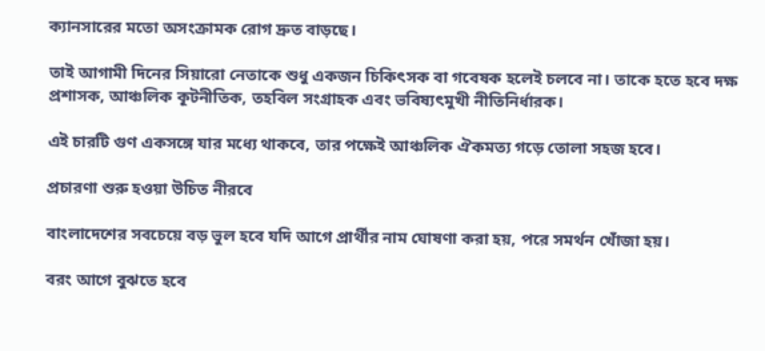ক্যানসারের মতো অসংক্রামক রোগ দ্রুত বাড়ছে।

তাই আগামী দিনের সিয়ারো নেতাকে শুধু একজন চিকিৎসক বা গবেষক হলেই চলবে না। তাকে হতে হবে দক্ষ প্রশাসক, আঞ্চলিক কূটনীতিক, তহবিল সংগ্রাহক এবং ভবিষ্যৎমুখী নীতিনির্ধারক।

এই চারটি গুণ একসঙ্গে যার মধ্যে থাকবে, তার পক্ষেই আঞ্চলিক ঐকমত্য গড়ে তোলা সহজ হবে।

প্রচারণা শুরু হওয়া উচিত নীরবে

বাংলাদেশের সবচেয়ে বড় ভুল হবে যদি আগে প্রার্থীর নাম ঘোষণা করা হয়, পরে সমর্থন খোঁজা হয়।

বরং আগে বুঝতে হবে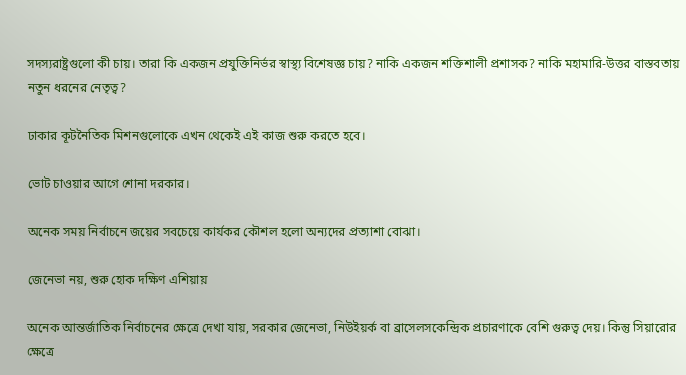সদস্যরাষ্ট্রগুলো কী চায়। তারা কি একজন প্রযুক্তিনির্ভর স্বাস্থ্য বিশেষজ্ঞ চায়? নাকি একজন শক্তিশালী প্রশাসক? নাকি মহামারি-উত্তর বাস্তবতায় নতুন ধরনের নেতৃত্ব?

ঢাকার কূটনৈতিক মিশনগুলোকে এখন থেকেই এই কাজ শুরু করতে হবে।

ভোট চাওয়ার আগে শোনা দরকার।

অনেক সময় নির্বাচনে জয়ের সবচেয়ে কার্যকর কৌশল হলো অন্যদের প্রত্যাশা বোঝা।

জেনেভা নয়, শুরু হোক দক্ষিণ এশিয়ায়

অনেক আন্তর্জাতিক নির্বাচনের ক্ষেত্রে দেখা যায়, সরকার জেনেভা, নিউইয়র্ক বা ব্রাসেলসকেন্দ্রিক প্রচারণাকে বেশি গুরুত্ব দেয়। কিন্তু সিয়ারোর ক্ষেত্রে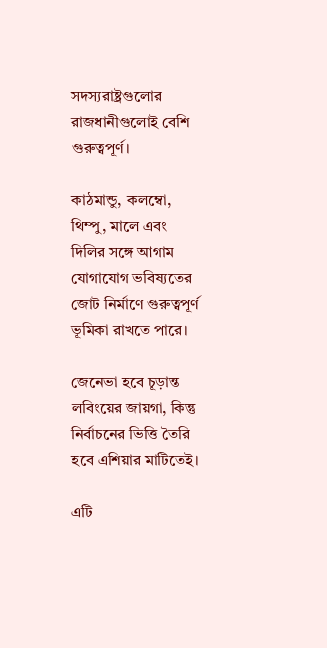সদস্যরাষ্ট্রগুলোর রাজধানীগুলোই বেশি গুরুত্বপূর্ণ।

কাঠমান্ডু, কলম্বো, থিম্পু, মালে এবং দিলির সঙ্গে আগাম যোগাযোগ ভবিষ্যতের জোট নির্মাণে গুরুত্বপূর্ণ ভূমিকা রাখতে পারে।

জেনেভা হবে চূড়ান্ত লবিংয়ের জায়গা, কিন্তু নির্বাচনের ভিত্তি তৈরি হবে এশিয়ার মাটিতেই।

এটি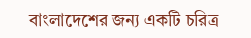বাংলাদেশের জন্য একটি চরিত্র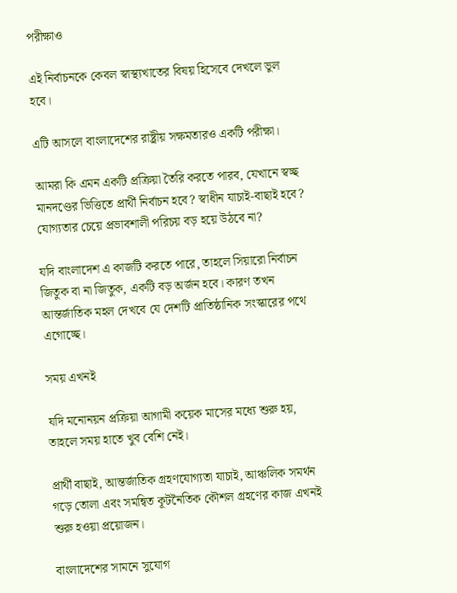পরীক্ষাও

এই নির্বাচনকে কেবল স্বাস্থ্যখাতের বিষয় হিসেবে দেখলে ভুল হবে।

এটি আসলে বাংলাদেশের রাষ্ট্রীয় সক্ষমতারও একটি পরীক্ষা।

আমরা কি এমন একটি প্রক্রিয়া তৈরি করতে পারব, যেখানে স্বচ্ছ মানদণ্ডের ভিত্তিতে প্রার্থী নির্বাচন হবে? স্বাধীন যাচাই-বাছাই হবে? যোগ্যতার চেয়ে প্রভাবশালী পরিচয় বড় হয়ে উঠবে না?

যদি বাংলাদেশ এ কাজটি করতে পারে, তাহলে সিয়ারো নির্বাচন জিতুক বা না জিতুক, একটি বড় অর্জন হবে। কারণ তখন আন্তর্জাতিক মহল দেখবে যে দেশটি প্রাতিষ্ঠানিক সংস্কারের পথে এগোচ্ছে।

সময় এখনই

যদি মনোনয়ন প্রক্রিয়া আগামী কয়েক মাসের মধ্যে শুরু হয়, তাহলে সময় হাতে খুব বেশি নেই।

প্রার্থী বাছাই, আন্তর্জাতিক গ্রহণযোগ্যতা যাচাই, আঞ্চলিক সমর্থন গড়ে তোলা এবং সমন্বিত কূটনৈতিক কৌশল গ্রহণের কাজ এখনই শুরু হওয়া প্রয়োজন।

বাংলাদেশের সামনে সুযোগ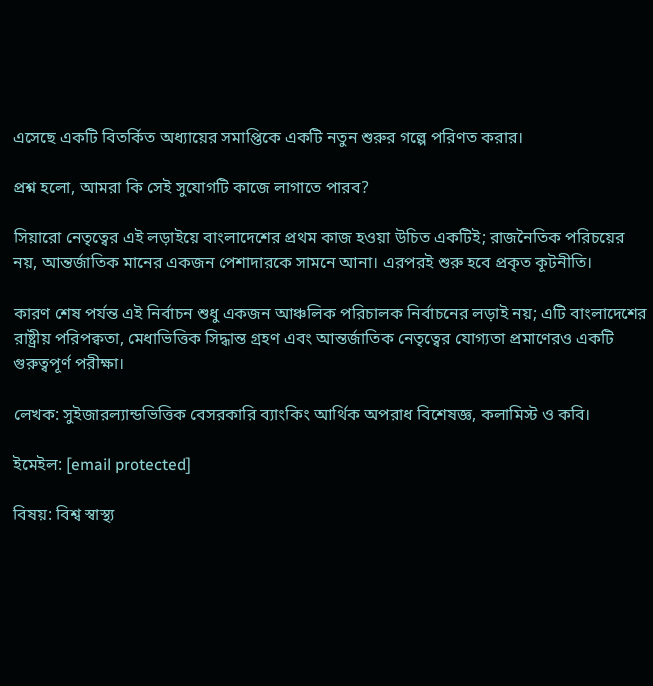এসেছে একটি বিতর্কিত অধ্যায়ের সমাপ্তিকে একটি নতুন শুরুর গল্পে পরিণত করার।

প্রশ্ন হলো, আমরা কি সেই সুযোগটি কাজে লাগাতে পারব?

সিয়ারো নেতৃত্বের এই লড়াইয়ে বাংলাদেশের প্রথম কাজ হওয়া উচিত একটিই; রাজনৈতিক পরিচয়ের নয়, আন্তর্জাতিক মানের একজন পেশাদারকে সামনে আনা। এরপরই শুরু হবে প্রকৃত কূটনীতি।

কারণ শেষ পর্যন্ত এই নির্বাচন শুধু একজন আঞ্চলিক পরিচালক নির্বাচনের লড়াই নয়; এটি বাংলাদেশের রাষ্ট্রীয় পরিপক্বতা, মেধাভিত্তিক সিদ্ধান্ত গ্রহণ এবং আন্তর্জাতিক নেতৃত্বের যোগ্যতা প্রমাণেরও একটি গুরুত্বপূর্ণ পরীক্ষা।

লেখক: সুইজারল্যান্ডভিত্তিক বেসরকারি ব্যাংকিং আর্থিক অপরাধ বিশেষজ্ঞ, কলামিস্ট ও কবি।

ইমেইল: [email protected]

বিষয়: বিশ্ব স্বাস্থ্য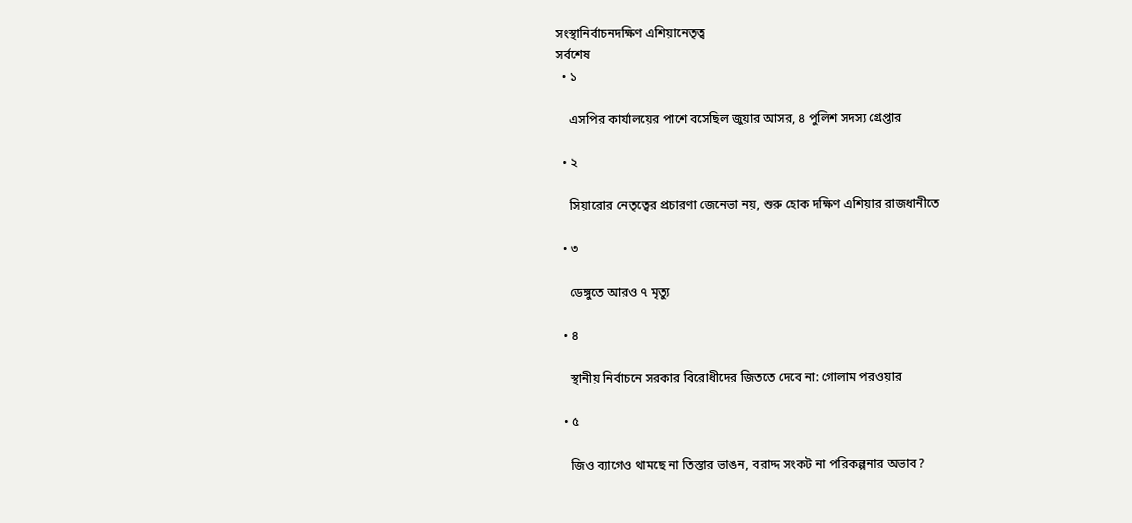সংস্থানির্বাচনদক্ষিণ এশিয়ানেতৃত্ব
সর্বশেষ
  • ১

    এসপির কার্যালয়ের পাশে বসেছিল জুয়ার আসর, ৪ পুলিশ সদস্য গ্রেপ্তার

  • ২

    সিয়ারোর নেতৃত্বের প্রচারণা জেনেভা নয়, শুরু হোক দক্ষিণ এশিয়ার রাজধানীতে

  • ৩

    ডেঙ্গুতে আরও ৭ মৃত্যু

  • ৪

    স্থানীয় নির্বাচনে সরকার বিরোধীদের জিততে দেবে না: গোলাম পরওয়ার

  • ৫

    জিও ব্যাগেও থামছে না তিস্তার ভাঙন, বরাদ্দ সংকট না পরিকল্পনার অভাব?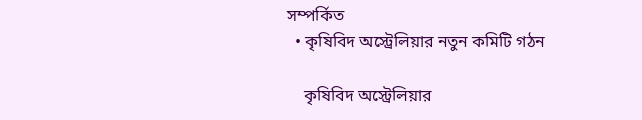সম্পর্কিত
  • কৃষিবিদ অস্ট্রেলিয়ার নতুন কমিটি গঠন

    কৃষিবিদ অস্ট্রেলিয়ার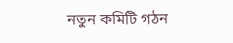নতুন কমিটি গঠন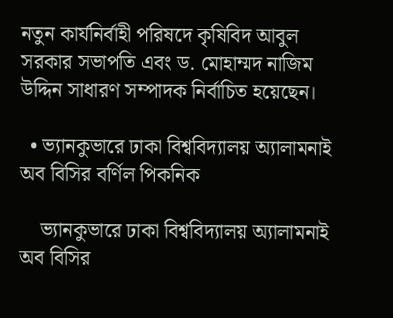নতুন কার্যনির্বাহী পরিষদে কৃষিবিদ আবুল সরকার সভাপতি এবং ড. মোহাম্মদ নাজিম উদ্দিন সাধারণ সম্পাদক নির্বাচিত হয়েছেন।

  • ভ্যানকুভারে ঢাকা বিশ্ববিদ্যালয় অ্যালামনাই অব বিসির বর্ণিল পিকনিক

    ভ্যানকুভারে ঢাকা বিশ্ববিদ্যালয় অ্যালামনাই অব বিসির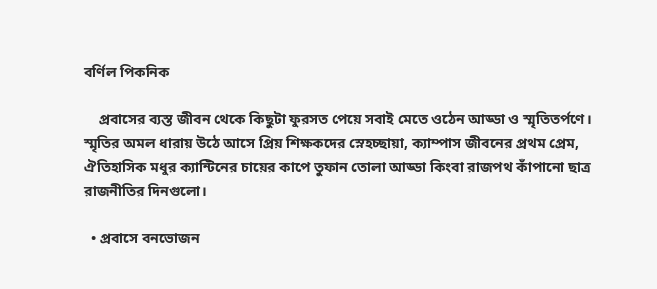বর্ণিল পিকনিক

    প্রবাসের ব্যস্ত জীবন থেকে কিছুটা ফুরসত পেয়ে সবাই মেতে ওঠেন আড্ডা ও স্মৃতিতর্পণে। স্মৃতির অমল ধারায় উঠে আসে প্রিয় শিক্ষকদের স্নেহচ্ছায়া, ক্যাম্পাস জীবনের প্রথম প্রেম, ঐতিহাসিক মধুর ক্যান্টিনের চায়ের কাপে তুফান তোলা আড্ডা কিংবা রাজপথ কাঁপানো ছাত্র রাজনীতির দিনগুলো।

  • প্রবাসে বনভোজন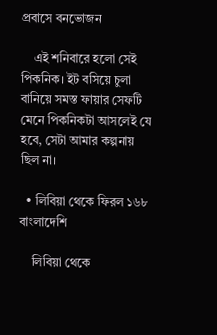প্রবাসে বনভোজন

    এই শনিবারে হলো সেই পিকনিক। ইট বসিয়ে চুলা বানিয়ে সমস্ত ফায়ার সেফটি মেনে পিকনিকটা আসলেই যে হবে, সেটা আমার কল্পনায় ছিল না।

  • লিবিয়া থেকে ফিরল ১৬৮ বাংলাদেশি

    লিবিয়া থেকে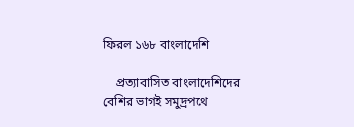ফিরল ১৬৮ বাংলাদেশি

    প্রত্যাবাসিত বাংলাদেশিদের বেশির ভাগই সমুদ্রপথে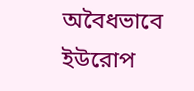অবৈধভাবে ইউরোপ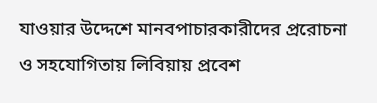যাওয়ার উদ্দেশে মানবপাচারকারীদের প্ররোচনা ও সহযোগিতায় লিবিয়ায় প্রবেশ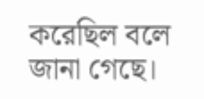করেছিল বলে জানা গেছে।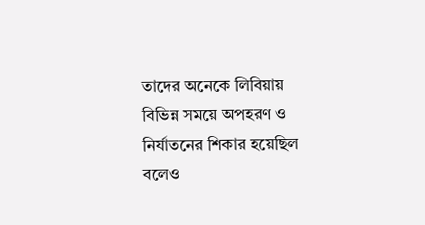তাদের অনেকে লিবিয়ায় বিভিন্ন সময়ে অপহরণ ও নির্যাতনের শিকার হয়েছিল বলেও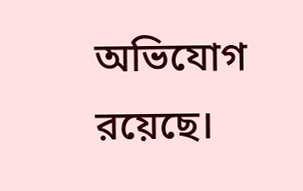অভিযোগ রয়েছে।